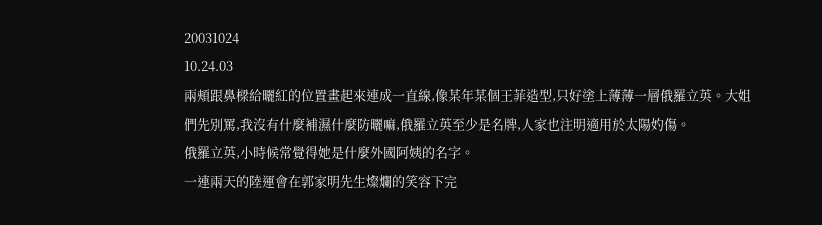20031024
10.24.03
兩頰跟鼻樑給曬紅的位置畫起來連成一直線,像某年某個王菲造型,只好塗上薄薄一層俄羅立英。大姐們先別罵,我沒有什麼補濕什麼防曬嘛,俄羅立英至少是名牌,人家也注明適用於太陽妁傷。
俄羅立英,小時候常覺得她是什麼外國阿姨的名字。
一連兩天的陸運會在郭家明先生燦爛的笑容下完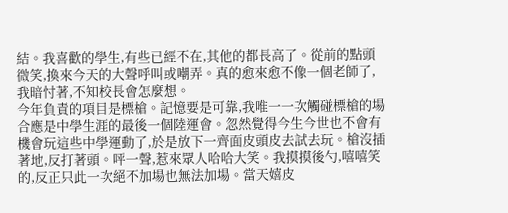結。我喜歡的學生,有些已經不在,其他的都長高了。從前的點頭微笑,換來今天的大聲呼叫或嘲弄。真的愈來愈不像一個老師了,我暗忖著,不知校長會怎麼想。
今年負責的項目是標槍。記憶要是可靠,我唯一一次觸碰標槍的場合應是中學生涯的最後一個陸運會。忽然覺得今生今世也不會有機會玩這些中學運動了,於是放下一齊面皮頭皮去試去玩。槍沒插著地,反打著頭。呯一聲,惹來眾人哈哈大笑。我摸摸後勺,嘻嘻笑的,反正只此一次絕不加場也無法加場。當天嬉皮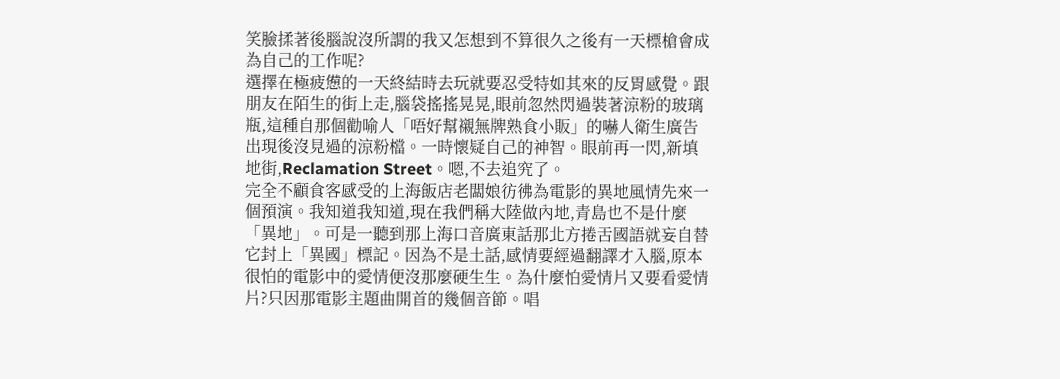笑臉揉著後腦說沒所謂的我又怎想到不算很久之後有一天標槍會成為自己的工作呢?
選擇在極疲憊的一天終結時去玩就要忍受特如其來的反胃感覺。跟朋友在陌生的街上走,腦袋搖搖晃晃,眼前忽然閃過裝著涼粉的玻璃瓶,這種自那個勸喻人「唔好幫襯無牌熟食小販」的嚇人衛生廣告出現後沒見過的涼粉檔。一時懷疑自己的神智。眼前再一閃,新填地街,Reclamation Street。嗯,不去追究了。
完全不顧食客感受的上海飯店老闆娘彷彿為電影的異地風情先來一個預演。我知道我知道,現在我們稱大陸做內地,青島也不是什麼「異地」。可是一聽到那上海口音廣東話那北方捲舌國語就妄自替它封上「異國」標記。因為不是土話,感情要經過翻譯才入腦,原本很怕的電影中的愛情便沒那麼硬生生。為什麼怕愛情片又要看愛情片?只因那電影主題曲開首的幾個音節。唱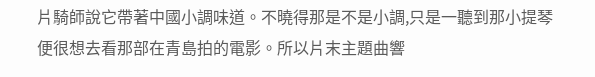片騎師說它帶著中國小調味道。不曉得那是不是小調,只是一聽到那小提琴便很想去看那部在青島拍的電影。所以片末主題曲響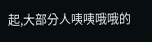起,大部分人咦咦哦哦的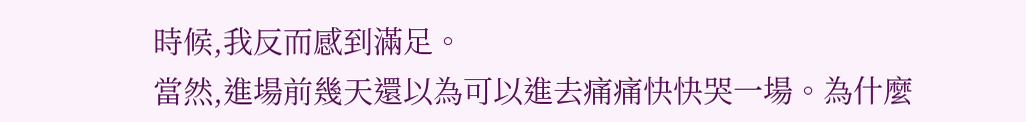時候,我反而感到滿足。
當然,進場前幾天還以為可以進去痛痛快快哭一場。為什麼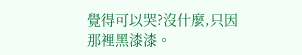覺得可以哭?沒什麼,只因那裡黑漆漆。